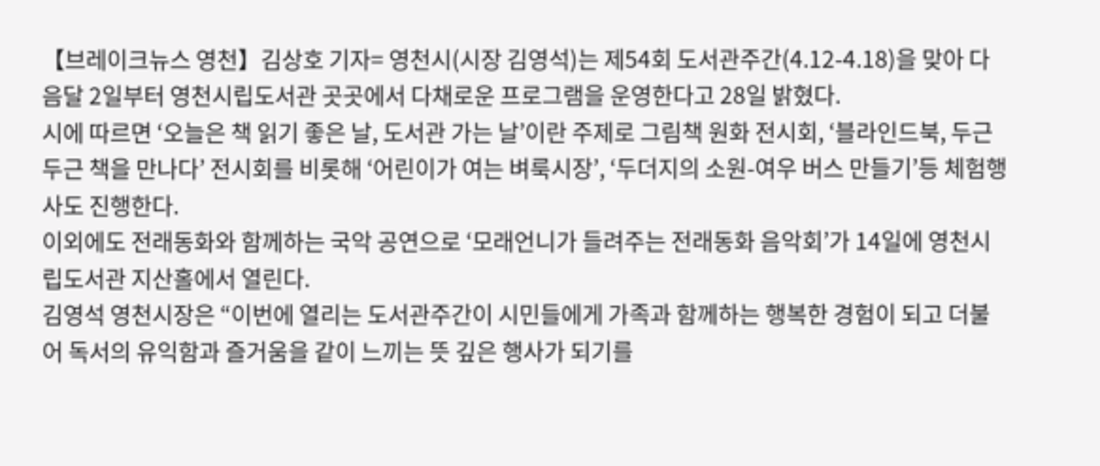【브레이크뉴스 영천】김상호 기자= 영천시(시장 김영석)는 제54회 도서관주간(4.12-4.18)을 맞아 다음달 2일부터 영천시립도서관 곳곳에서 다채로운 프로그램을 운영한다고 28일 밝혔다.
시에 따르면 ‘오늘은 책 읽기 좋은 날, 도서관 가는 날’이란 주제로 그림책 원화 전시회, ‘블라인드북, 두근두근 책을 만나다’ 전시회를 비롯해 ‘어린이가 여는 벼룩시장’, ‘두더지의 소원-여우 버스 만들기’등 체험행사도 진행한다.
이외에도 전래동화와 함께하는 국악 공연으로 ‘모래언니가 들려주는 전래동화 음악회’가 14일에 영천시립도서관 지산홀에서 열린다.
김영석 영천시장은 “이번에 열리는 도서관주간이 시민들에게 가족과 함께하는 행복한 경험이 되고 더불어 독서의 유익함과 즐거움을 같이 느끼는 뜻 깊은 행사가 되기를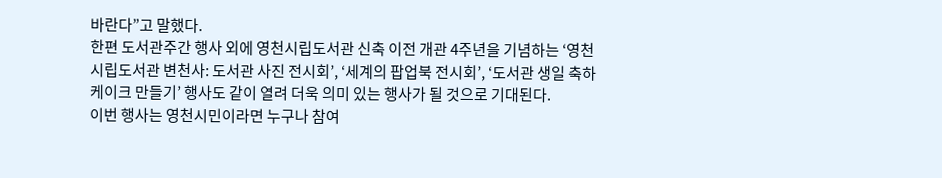바란다”고 말했다.
한편 도서관주간 행사 외에 영천시립도서관 신축 이전 개관 4주년을 기념하는 ‘영천시립도서관 변천사: 도서관 사진 전시회’, ‘세계의 팝업북 전시회’, ‘도서관 생일 축하 케이크 만들기’ 행사도 같이 열려 더욱 의미 있는 행사가 될 것으로 기대된다.
이번 행사는 영천시민이라면 누구나 참여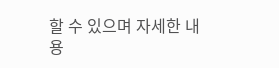할 수 있으며 자세한 내용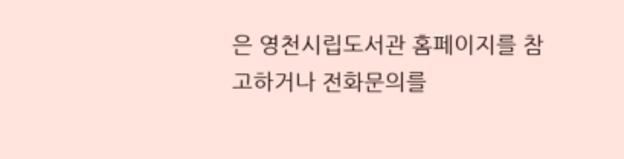은 영천시립도서관 홈페이지를 참고하거나 전화문의를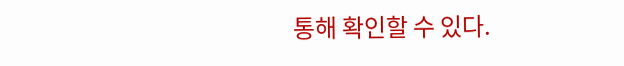통해 확인할 수 있다.